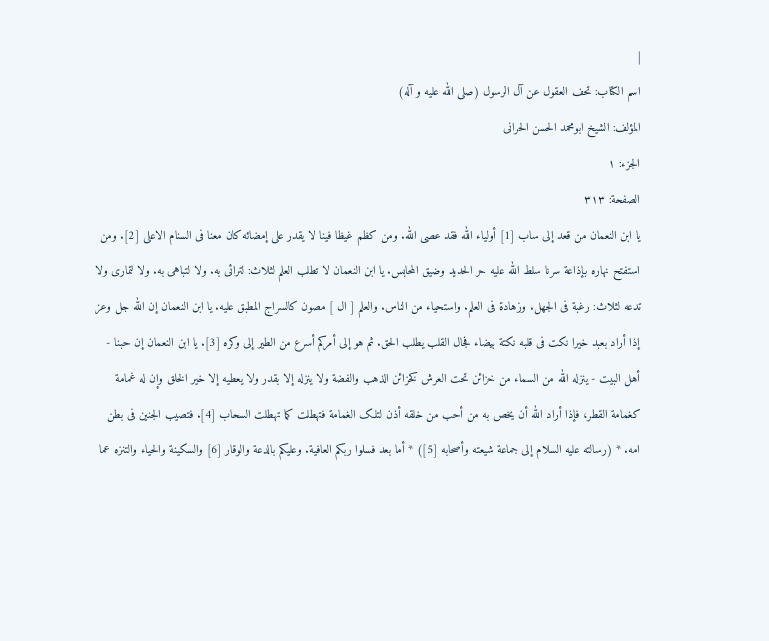|
اسم الکتاب: تحف العقول عن آل الرسول (صلی الله علیه و آله)
المؤلف: الشیخ ابومحمد الحسن الحرانی
الجزء: ۱
الصفحة: ٣۱٣
یا ابن النعمان من قعد إلى ساب [1] أولیاء الله فقد عصى الله. ومن کظم غیظا فینا لا یقدر على إمضائه کان معنا فی السنام الاعلى [2]. ومن استفتح نهاره بإذاعة سرنا سلط الله علیه حر الحدید وضیق المحابس. یا ابن النعمان لا تطلب العلم لثلاث: لترائی به. ولا لتباهی به. ولا لتماری ولا تدعه لثلاث: رغبة فی الجهل. وزهادة فی العلم. واستحیاء من الناس. والعلم [ ال ] مصون کالسراج المطبق علیه. یا ابن النعمان إن الله جل وعز إذا أراد بعبد خیرا نکت فی قلبه نکتة بیضاء فجال القلب یطلب الحق. ثم هو إلى أمرکم أسرع من الطیر إلى وکره [3]. یا ابن النعمان إن حبنا - أهل البیت - ینزله الله من السماء من خزائن تحت العرش کخزائن الذهب والفضة ولا ینزله إلا بقدر ولا یعطیه إلا خیر الخلق وإن له غمامة کغمامة القطر، فإذا أراد الله أن یخص به من أحب من خلقه أذن لتلک الغمامة فتهطلت کما تهطلت السحاب [4]. فتصیب الجنین فی بطن امه. * (رسالته علیه السلام إلى جماعة شیعته وأصحابه [5]) * أما بعد فسلوا ربکم العافیة. وعلیکم بالدعة والوقار [6] والسکینة والحیاء والتنزه عما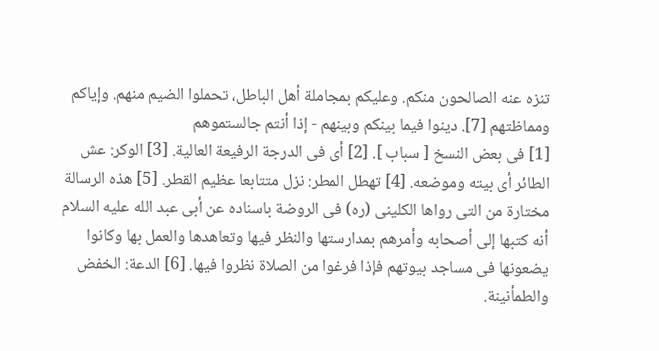تنزه عنه الصالحون منکم. وعلیکم بمجاملة أهل الباطل، تحملوا الضیم منهم. وإیاکم ومماظتهم [7]. دینوا فیما بینکم وبینهم - إذا أنتم جالستموهم
[1] فی بعض النسخ [ سباب ]. [2] أی فی الدرجة الرفیعة العالیة. [3] الوکر: عش الطائر أی بیته وموضعه. [4] تهطل المطر: نزل متتابعا عظیم القطر. [5] هذه الرسالة مختارة من التى رواها الکلینی (ره) فی الروضة باسناده عن أبى عبد الله علیه السلام أنه کتبها إلى أصحابه وأمرهم بمدارستها والنظر فیها وتعاهدها والعمل بها وکانوا یضعونها فی مساجد بیوتهم فإذا فرغوا من الصلاة نظروا فیها. [6] الدعة: الخفض والطمأنینة.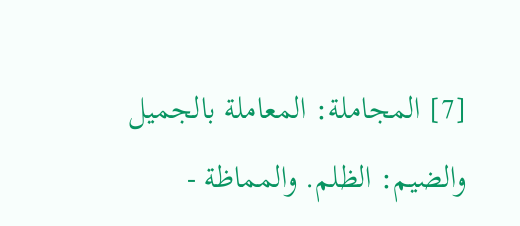[7] المجاملة: المعاملة بالجمیل والضیم: الظلم. والمماظة -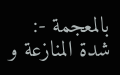بالمعجمة -: شدة المنازعة و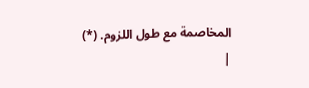المخاصمة مع طول اللزوم. (*)
|